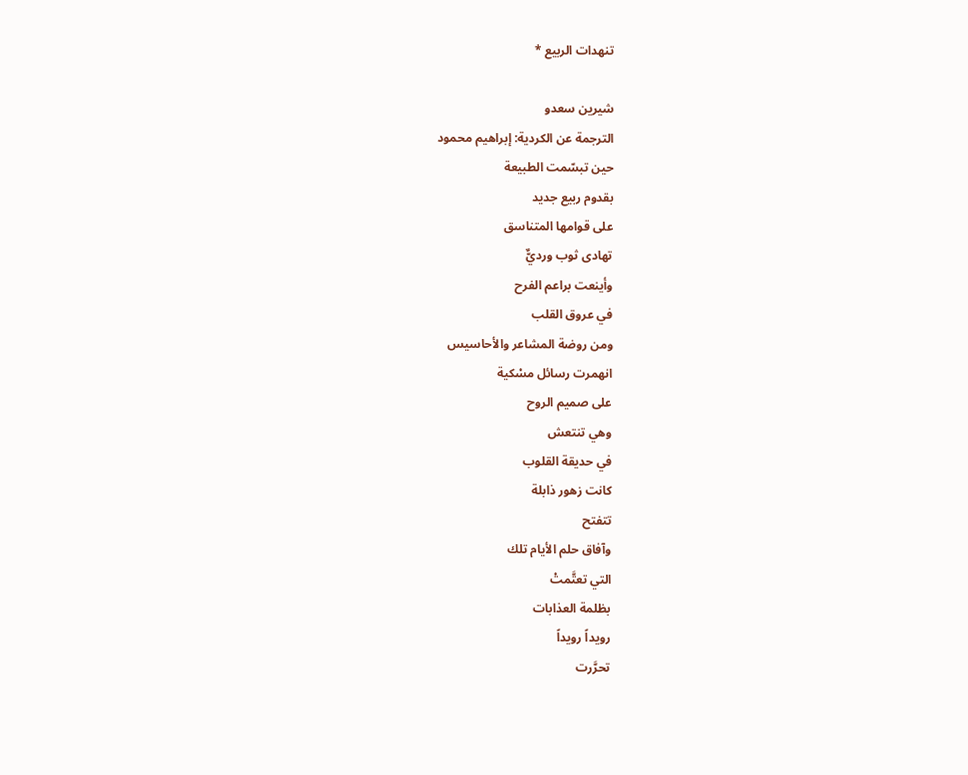تنهدات الربيع *

شيرين سعدو
الترجمة عن الكردية: إبراهيم محمود
حين تبسّمت الطبيعة
بقدوم ربيع جديد
على قوامها المتناسق
تهادى ثوب ورديٌّ
وأينعت براعم الفرح
في عروق القلب
ومن روضة المشاعر والأحاسيس
انهمرت رسائل مسْكية
على صميم الروح
وهي تنتعش
في حديقة القلوب
كانت زهور ذابلة
تتفتح
وآفاق حلم الأيام تلك
التي تعتَّمتْ
بظلمة العذابات
رويداً رويداً
تحرَّرت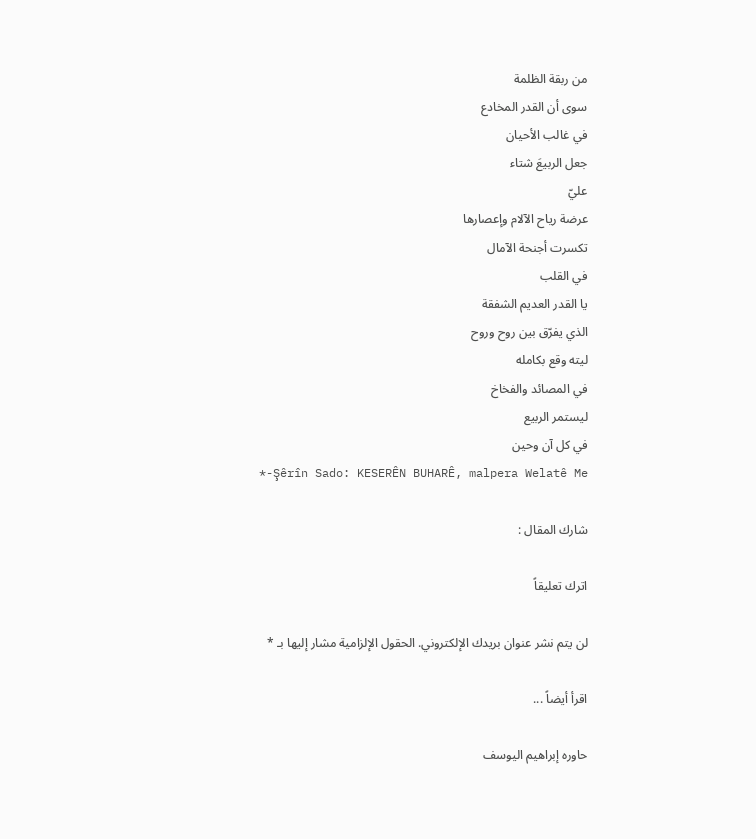من ربقة الظلمة
سوى أن القدر المخادع
في غالب الأحيان
جعل الربيعَ شتاء
عليّ
عرضة رياح الآلام وإعصارها
تكسرت أجنحة الآمال
في القلب
يا القدر العديم الشفقة
الذي يفرّق بين روح وروح
ليته وقع بكامله
في المصائد والفخاخ
ليستمر الربيع
في كل آن وحين
*-Şêrîn Sado: KESERÊN BUHARÊ, malpera Welatê Me

شارك المقال :

اترك تعليقاً

لن يتم نشر عنوان بريدك الإلكتروني. الحقول الإلزامية مشار إليها بـ *

اقرأ أيضاً ...

حاوره إبراهيم اليوسف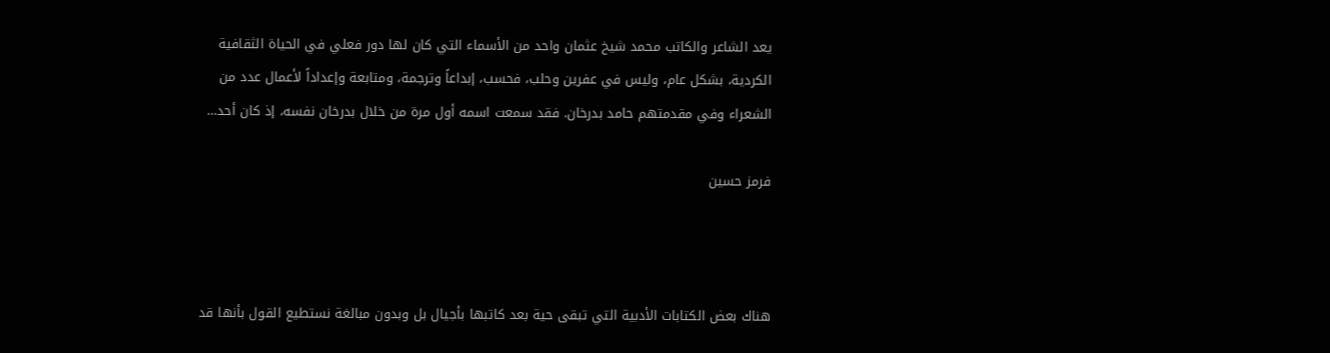يعد الشاعر والكاتب محمد شيخ عثمان واحد من الأسماء التي كان لها دور فعلي في الحياة الثقافية الكردية، بشكل عام، وليس في عفرين وحلب، فحسب، إبداعاً وترجمة، ومتابعة وإعداداً لأعمال عدد من الشعراء وفي مقدمتهم حامد بدرخان. فقد سمعت اسمه أول مرة من خلال بدرخان نفسه، إذ كان أحد…

فرمز حسين



هناك بعض الكتابات الأدبية التي تبقى حية بعد كاتبها بأجيال بل وبدون مبالغة نستطيع القول بأنها قد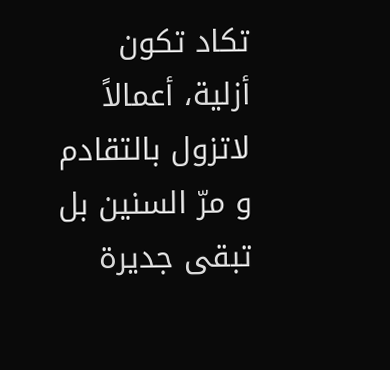تكاد تكون أزلية، أعمالاً لاتزول بالتقادم و مرّ السنين بل تبقى جديرة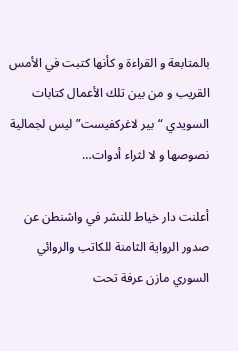بالمتابعة و القراءة و كأنها كتبت في الأمس القريب و من بين تلك الأعمال كتابات السويدي “بير لاغركفيست” ليس لجمالية نصوصها و لا لثراء أدوات…

أعلنت دار خياط للنشر في واشنطن عن صدور الرواية الثامنة للكاتب والروائي السوري مازن عرفة تحت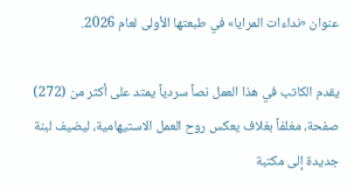عنوان «نداءات المرايا» في طبعتها الأولى لعام 2026.

يقدم الكاتب في هذا العمل نصاً سردياً يمتد على أكثر من (272) صفحة، مغلفاً بغلاف يعكس روح العمل الاستيهامية، ليضيف لبنة جديدة إلى مكتبة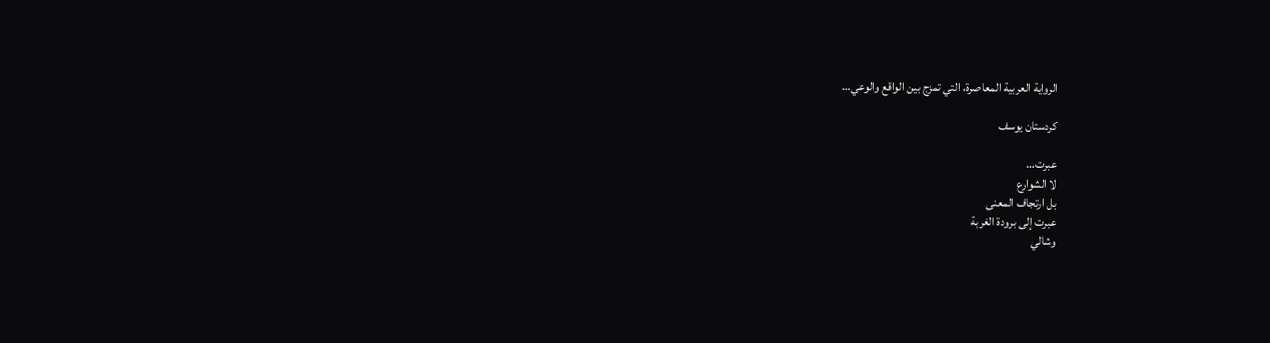الرواية العربية المعاصرة، التي تمزج بين الواقع والوعي…

كردستان يوسف

عبرت…
لا الشوارع
بل ارتجاف المعنى
عبرت إلى برودة الغربة
وشالي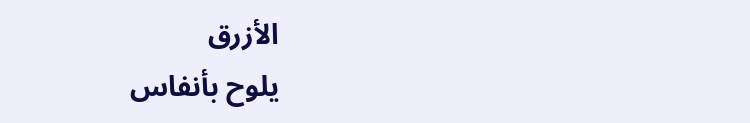الأزرق
يلوح بأنفاس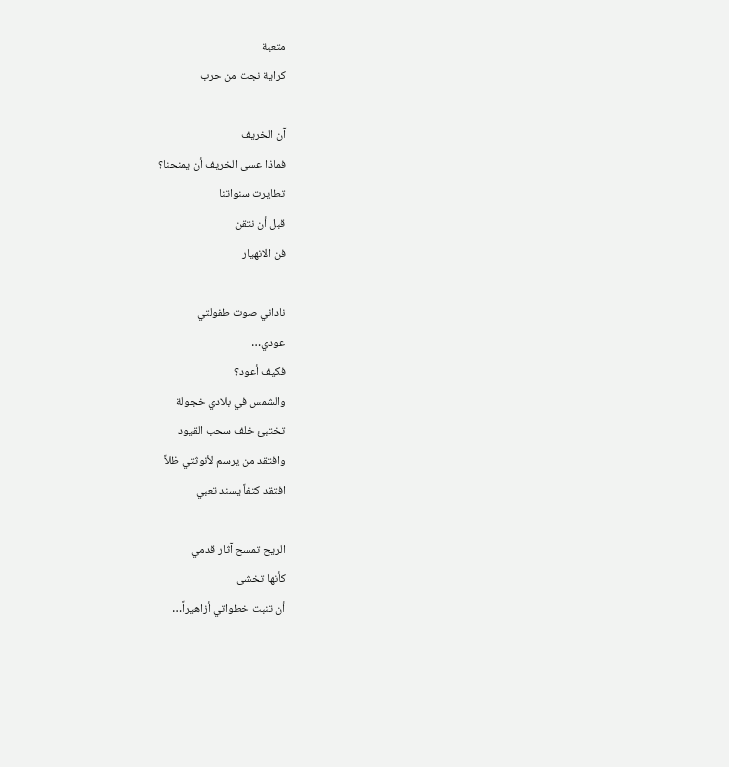متعبة
كراية نجت من حرب

آن الخريف
فماذا عسى الخريف أن يمنحنا؟
تطايرت سنواتنا
قبل أن نتقن
فن الانهيار

ناداني صوت طفولتي
عودي…
فكيف أعود؟
والشمس في بلادي خجولة
تختبئ خلف سحب القيود
وافتقد من يرسم لأنوثتي ظلاً
افتقد كتفاً يسند تعبي

الريح تمسح آثار قدمي
كأنها تخشى
أن تنبت خطواتي أزاهيراً…